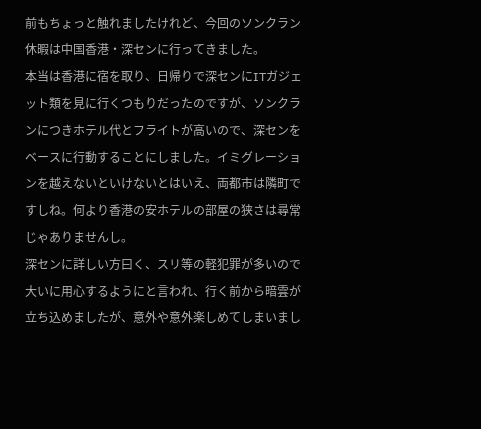前もちょっと触れましたけれど、今回のソンクラン休暇は中国香港・深センに行ってきました。
本当は香港に宿を取り、日帰りで深センにITガジェット類を見に行くつもりだったのですが、ソンクランにつきホテル代とフライトが高いので、深センをベースに行動することにしました。イミグレーションを越えないといけないとはいえ、両都市は隣町ですしね。何より香港の安ホテルの部屋の狭さは尋常じゃありませんし。
深センに詳しい方曰く、スリ等の軽犯罪が多いので大いに用心するようにと言われ、行く前から暗雲が立ち込めましたが、意外や意外楽しめてしまいまし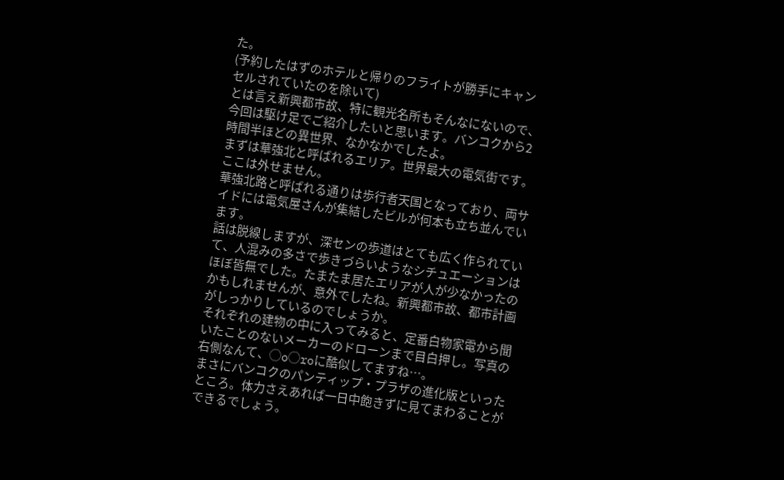た。
(予約したはずのホテルと帰りのフライトが勝手にキャンセルされていたのを除いて)
とは言え新興都市故、特に観光名所もそんなにないので、今回は駆け足でご紹介したいと思います。バンコクから2時間半ほどの異世界、なかなかでしたよ。
まずは華強北と呼ばれるエリア。世界最大の電気街です。ここは外せません。
華強北路と呼ばれる通りは歩行者天国となっており、両サイドには電気屋さんが集結したビルが何本も立ち並んでいます。
話は脱線しますが、深センの歩道はとても広く作られていて、人混みの多さで歩きづらいようなシチュエーションはほぼ皆無でした。たまたま居たエリアが人が少なかったのかもしれませんが、意外でしたね。新興都市故、都市計画がしっかりしているのでしょうか。
それぞれの建物の中に入ってみると、定番白物家電から聞いたことのないメーカーのドローンまで目白押し。写真の右側なんて、◯o◯roに酷似してますね…。
まさにバンコクのパンティップ・プラザの進化版といったところ。体力さえあれば一日中飽きずに見てまわることができるでしょう。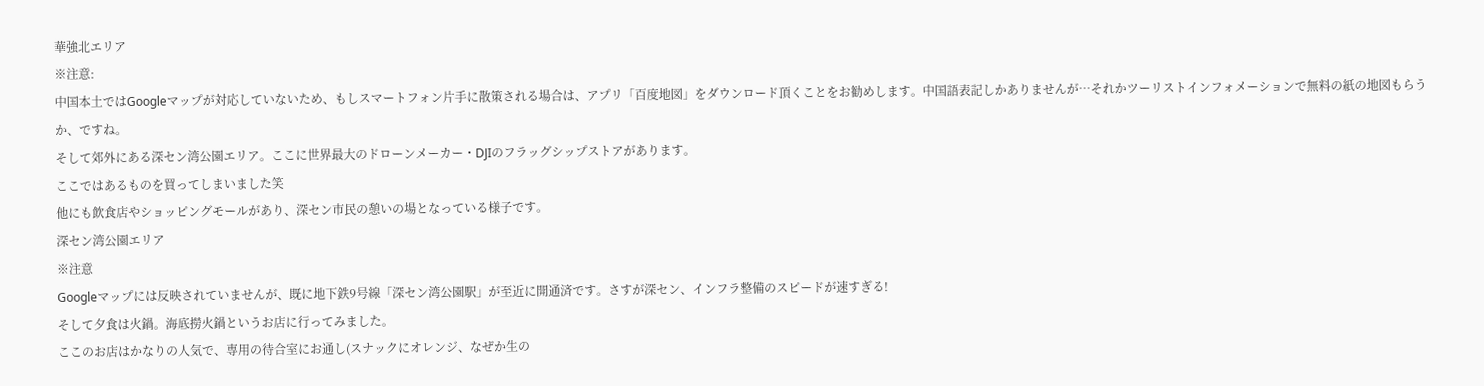華強北エリア
※注意:
中国本土ではGoogleマップが対応していないため、もしスマートフォン片手に散策される場合は、アプリ「百度地図」をダウンロード頂くことをお勧めします。中国語表記しかありませんが…それかツーリストインフォメーションで無料の紙の地図もらうか、ですね。
そして郊外にある深セン湾公園エリア。ここに世界最大のドローンメーカー・DJIのフラッグシップストアがあります。
ここではあるものを買ってしまいました笑
他にも飲食店やショッピングモールがあり、深セン市民の憩いの場となっている様子です。
深セン湾公園エリア
※注意
Googleマップには反映されていませんが、既に地下鉄9号線「深セン湾公園駅」が至近に開通済です。さすが深セン、インフラ整備のスピードが速すぎる!
そして夕食は火鍋。海底撈火鍋というお店に行ってみました。
ここのお店はかなりの人気で、専用の待合室にお通し(スナックにオレンジ、なぜか生の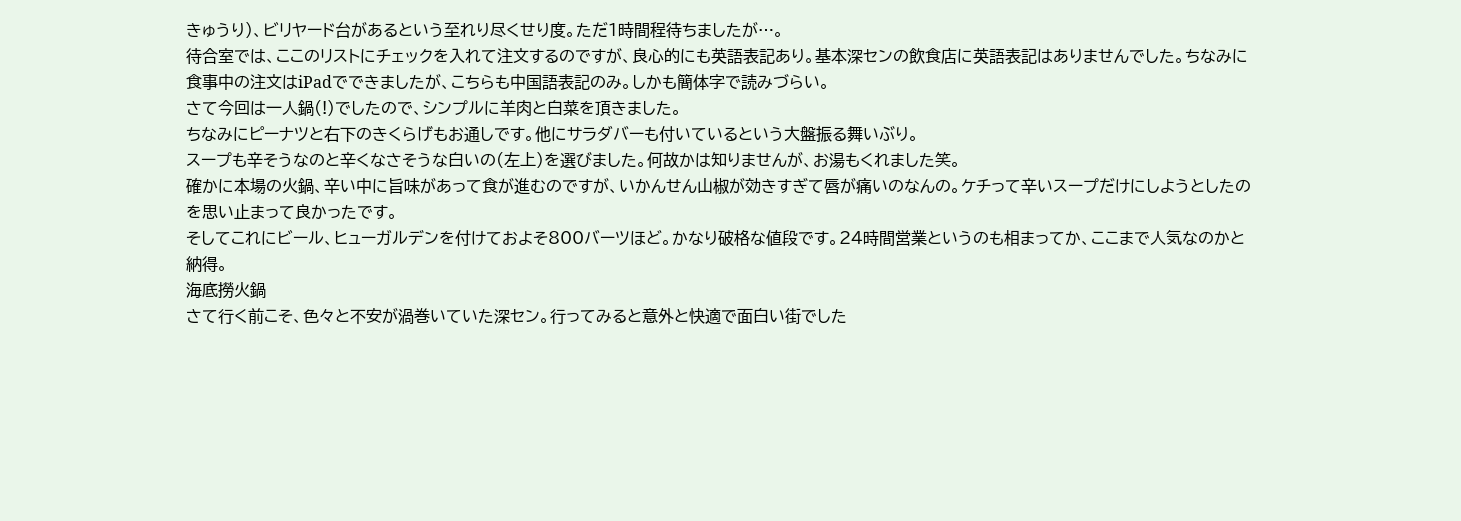きゅうり)、ビリヤード台があるという至れり尽くせり度。ただ1時間程待ちましたが…。
待合室では、ここのリストにチェックを入れて注文するのですが、良心的にも英語表記あり。基本深センの飲食店に英語表記はありませんでした。ちなみに食事中の注文はiPadでできましたが、こちらも中国語表記のみ。しかも簡体字で読みづらい。
さて今回は一人鍋(!)でしたので、シンプルに羊肉と白菜を頂きました。
ちなみにピーナツと右下のきくらげもお通しです。他にサラダバーも付いているという大盤振る舞いぶり。
スープも辛そうなのと辛くなさそうな白いの(左上)を選びました。何故かは知りませんが、お湯もくれました笑。
確かに本場の火鍋、辛い中に旨味があって食が進むのですが、いかんせん山椒が効きすぎて唇が痛いのなんの。ケチって辛いスープだけにしようとしたのを思い止まって良かったです。
そしてこれにビール、ヒューガルデンを付けておよそ800バーツほど。かなり破格な値段です。24時間営業というのも相まってか、ここまで人気なのかと納得。
海底撈火鍋
さて行く前こそ、色々と不安が渦巻いていた深セン。行ってみると意外と快適で面白い街でした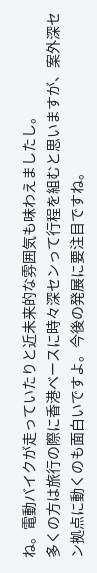ね。電動バイクが走っていたりと近未来的な雰囲気も味わえましたし。
多くの方は旅行の際に香港ベースに時々深センって行程を組むと思いますが、案外深セン拠点に動くのも面白いですよ。今後の発展に要注目ですね。